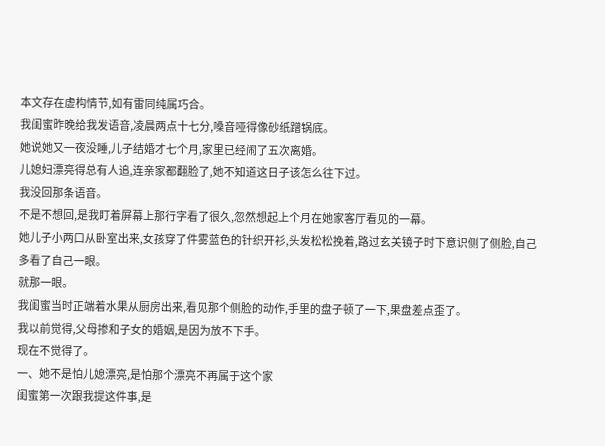本文存在虚构情节,如有雷同纯属巧合。
我闺蜜昨晚给我发语音,凌晨两点十七分,嗓音哑得像砂纸蹭锅底。
她说她又一夜没睡,儿子结婚才七个月,家里已经闹了五次离婚。
儿媳妇漂亮得总有人追,连亲家都翻脸了,她不知道这日子该怎么往下过。
我没回那条语音。
不是不想回,是我盯着屏幕上那行字看了很久,忽然想起上个月在她家客厅看见的一幕。
她儿子小两口从卧室出来,女孩穿了件雾蓝色的针织开衫,头发松松挽着,路过玄关镜子时下意识侧了侧脸,自己多看了自己一眼。
就那一眼。
我闺蜜当时正端着水果从厨房出来,看见那个侧脸的动作,手里的盘子顿了一下,果盘差点歪了。
我以前觉得,父母掺和子女的婚姻,是因为放不下手。
现在不觉得了。
一、她不是怕儿媳漂亮,是怕那个漂亮不再属于这个家
闺蜜第一次跟我提这件事,是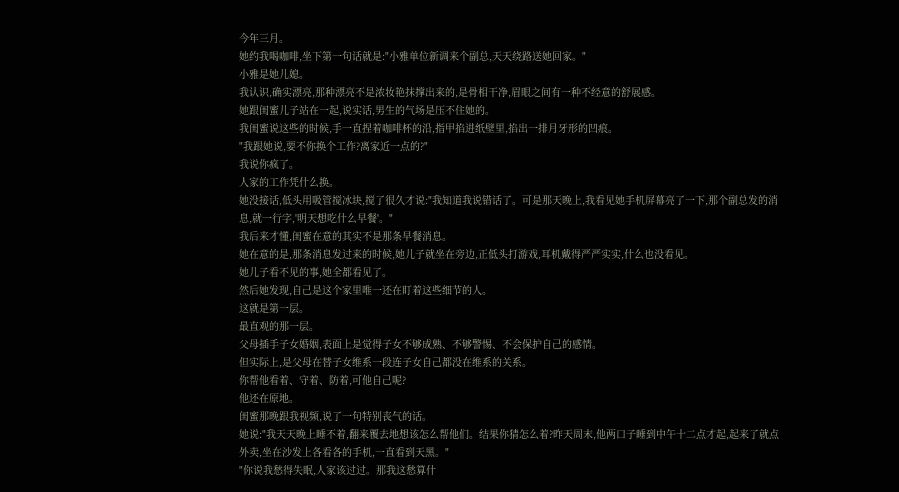今年三月。
她约我喝咖啡,坐下第一句话就是:"小雅单位新调来个副总,天天绕路送她回家。"
小雅是她儿媳。
我认识,确实漂亮,那种漂亮不是浓妆艳抹撑出来的,是骨相干净,眉眼之间有一种不经意的舒展感。
她跟闺蜜儿子站在一起,说实话,男生的气场是压不住她的。
我闺蜜说这些的时候,手一直捏着咖啡杯的沿,指甲掐进纸壁里,掐出一排月牙形的凹痕。
"我跟她说,要不你换个工作?离家近一点的?"
我说你疯了。
人家的工作凭什么换。
她没接话,低头用吸管搅冰块,搅了很久才说:"我知道我说错话了。可是那天晚上,我看见她手机屏幕亮了一下,那个副总发的消息,就一行字,'明天想吃什么早餐'。"
我后来才懂,闺蜜在意的其实不是那条早餐消息。
她在意的是,那条消息发过来的时候,她儿子就坐在旁边,正低头打游戏,耳机戴得严严实实,什么也没看见。
她儿子看不见的事,她全都看见了。
然后她发现,自己是这个家里唯一还在盯着这些细节的人。
这就是第一层。
最直观的那一层。
父母插手子女婚姻,表面上是觉得子女不够成熟、不够警惕、不会保护自己的感情。
但实际上,是父母在替子女维系一段连子女自己都没在维系的关系。
你帮他看着、守着、防着,可他自己呢?
他还在原地。
闺蜜那晚跟我视频,说了一句特别丧气的话。
她说:"我天天晚上睡不着,翻来覆去地想该怎么帮他们。结果你猜怎么着?昨天周末,他两口子睡到中午十二点才起,起来了就点外卖,坐在沙发上各看各的手机,一直看到天黑。"
"你说我愁得失眠,人家该过过。那我这愁算什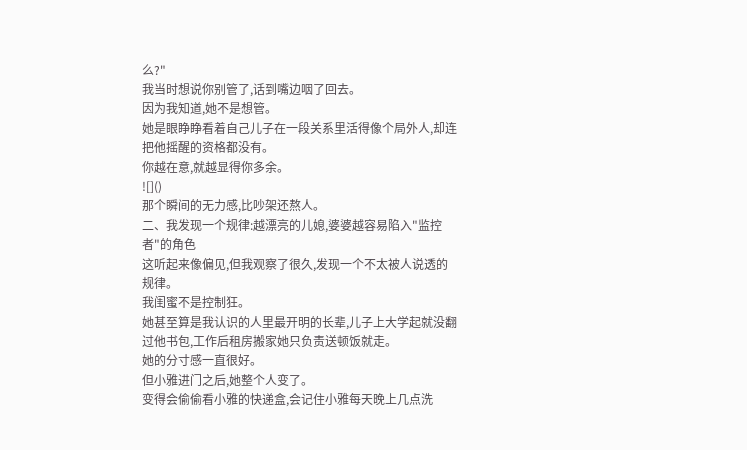么?"
我当时想说你别管了,话到嘴边咽了回去。
因为我知道,她不是想管。
她是眼睁睁看着自己儿子在一段关系里活得像个局外人,却连把他摇醒的资格都没有。
你越在意,就越显得你多余。
![]()
那个瞬间的无力感,比吵架还熬人。
二、我发现一个规律:越漂亮的儿媳,婆婆越容易陷入"监控者"的角色
这听起来像偏见,但我观察了很久,发现一个不太被人说透的规律。
我闺蜜不是控制狂。
她甚至算是我认识的人里最开明的长辈,儿子上大学起就没翻过他书包,工作后租房搬家她只负责送顿饭就走。
她的分寸感一直很好。
但小雅进门之后,她整个人变了。
变得会偷偷看小雅的快递盒,会记住小雅每天晚上几点洗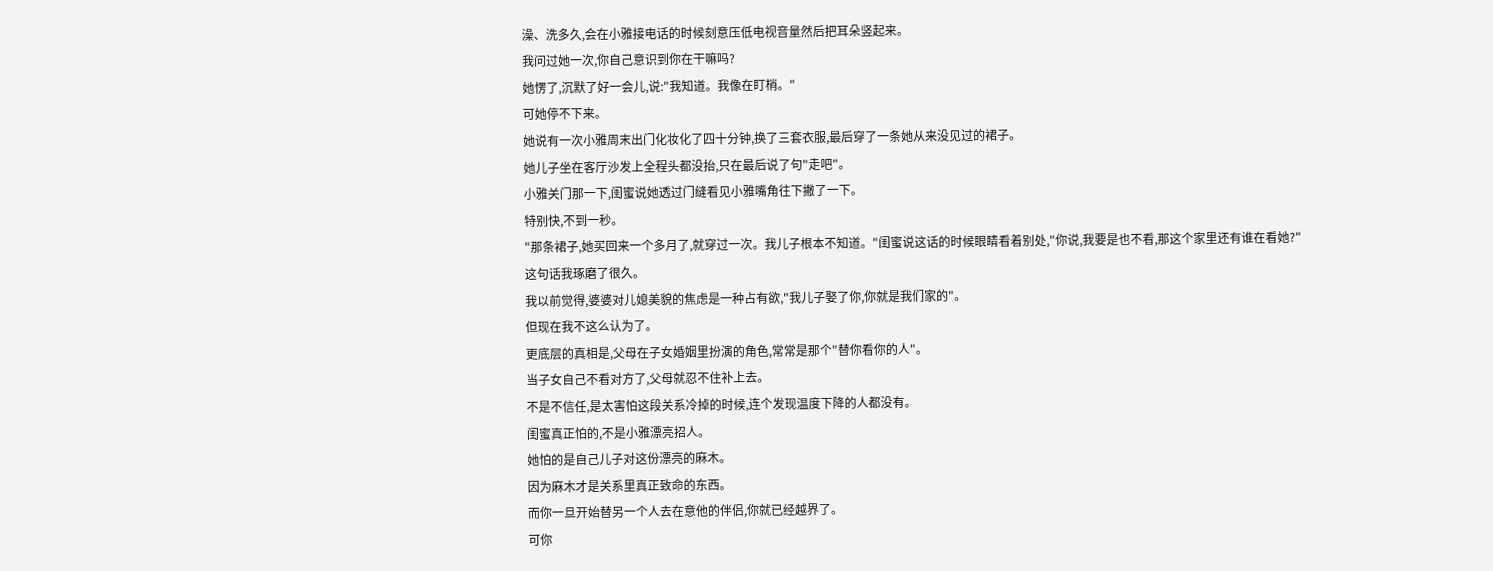澡、洗多久,会在小雅接电话的时候刻意压低电视音量然后把耳朵竖起来。
我问过她一次,你自己意识到你在干嘛吗?
她愣了,沉默了好一会儿,说:"我知道。我像在盯梢。"
可她停不下来。
她说有一次小雅周末出门化妆化了四十分钟,换了三套衣服,最后穿了一条她从来没见过的裙子。
她儿子坐在客厅沙发上全程头都没抬,只在最后说了句"走吧"。
小雅关门那一下,闺蜜说她透过门缝看见小雅嘴角往下撇了一下。
特别快,不到一秒。
"那条裙子,她买回来一个多月了,就穿过一次。我儿子根本不知道。"闺蜜说这话的时候眼睛看着别处,"你说,我要是也不看,那这个家里还有谁在看她?"
这句话我琢磨了很久。
我以前觉得,婆婆对儿媳美貌的焦虑是一种占有欲,"我儿子娶了你,你就是我们家的"。
但现在我不这么认为了。
更底层的真相是,父母在子女婚姻里扮演的角色,常常是那个"替你看你的人"。
当子女自己不看对方了,父母就忍不住补上去。
不是不信任,是太害怕这段关系冷掉的时候,连个发现温度下降的人都没有。
闺蜜真正怕的,不是小雅漂亮招人。
她怕的是自己儿子对这份漂亮的麻木。
因为麻木才是关系里真正致命的东西。
而你一旦开始替另一个人去在意他的伴侣,你就已经越界了。
可你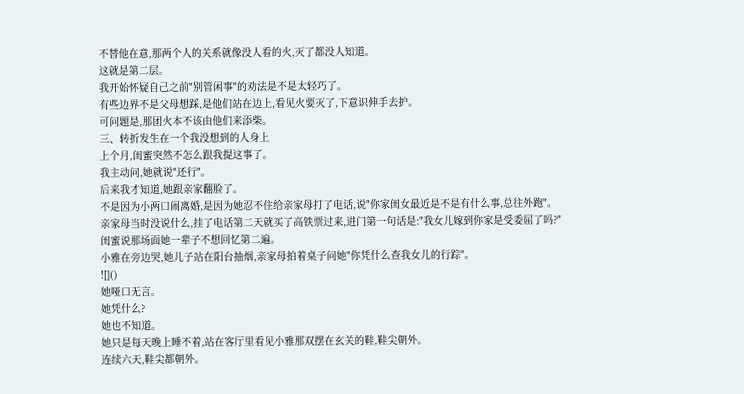不替他在意,那两个人的关系就像没人看的火,灭了都没人知道。
这就是第二层。
我开始怀疑自己之前"别管闲事"的劝法是不是太轻巧了。
有些边界不是父母想踩,是他们站在边上,看见火要灭了,下意识伸手去护。
可问题是,那团火本不该由他们来添柴。
三、转折发生在一个我没想到的人身上
上个月,闺蜜突然不怎么跟我提这事了。
我主动问,她就说"还行"。
后来我才知道,她跟亲家翻脸了。
不是因为小两口闹离婚,是因为她忍不住给亲家母打了电话,说"你家闺女最近是不是有什么事,总往外跑"。
亲家母当时没说什么,挂了电话第二天就买了高铁票过来,进门第一句话是:"我女儿嫁到你家是受委屈了吗?"
闺蜜说那场面她一辈子不想回忆第二遍。
小雅在旁边哭,她儿子站在阳台抽烟,亲家母拍着桌子问她"你凭什么查我女儿的行踪"。
![]()
她哑口无言。
她凭什么?
她也不知道。
她只是每天晚上睡不着,站在客厅里看见小雅那双摆在玄关的鞋,鞋尖朝外。
连续六天,鞋尖都朝外。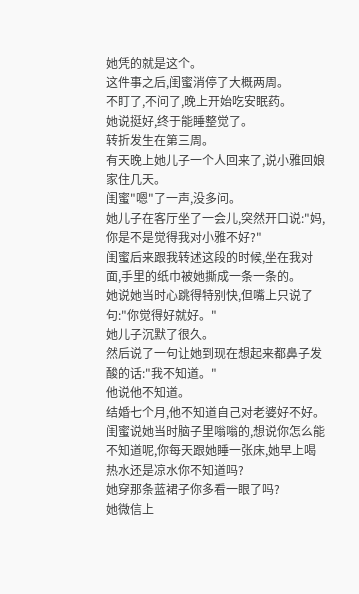她凭的就是这个。
这件事之后,闺蜜消停了大概两周。
不盯了,不问了,晚上开始吃安眠药。
她说挺好,终于能睡整觉了。
转折发生在第三周。
有天晚上她儿子一个人回来了,说小雅回娘家住几天。
闺蜜"嗯"了一声,没多问。
她儿子在客厅坐了一会儿,突然开口说:"妈,你是不是觉得我对小雅不好?"
闺蜜后来跟我转述这段的时候,坐在我对面,手里的纸巾被她撕成一条一条的。
她说她当时心跳得特别快,但嘴上只说了句:"你觉得好就好。"
她儿子沉默了很久。
然后说了一句让她到现在想起来都鼻子发酸的话:"我不知道。"
他说他不知道。
结婚七个月,他不知道自己对老婆好不好。
闺蜜说她当时脑子里嗡嗡的,想说你怎么能不知道呢,你每天跟她睡一张床,她早上喝热水还是凉水你不知道吗?
她穿那条蓝裙子你多看一眼了吗?
她微信上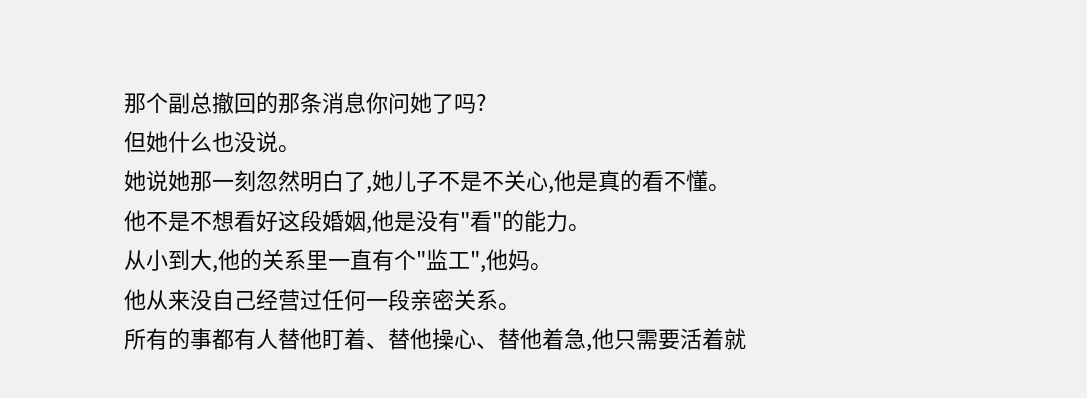那个副总撤回的那条消息你问她了吗?
但她什么也没说。
她说她那一刻忽然明白了,她儿子不是不关心,他是真的看不懂。
他不是不想看好这段婚姻,他是没有"看"的能力。
从小到大,他的关系里一直有个"监工",他妈。
他从来没自己经营过任何一段亲密关系。
所有的事都有人替他盯着、替他操心、替他着急,他只需要活着就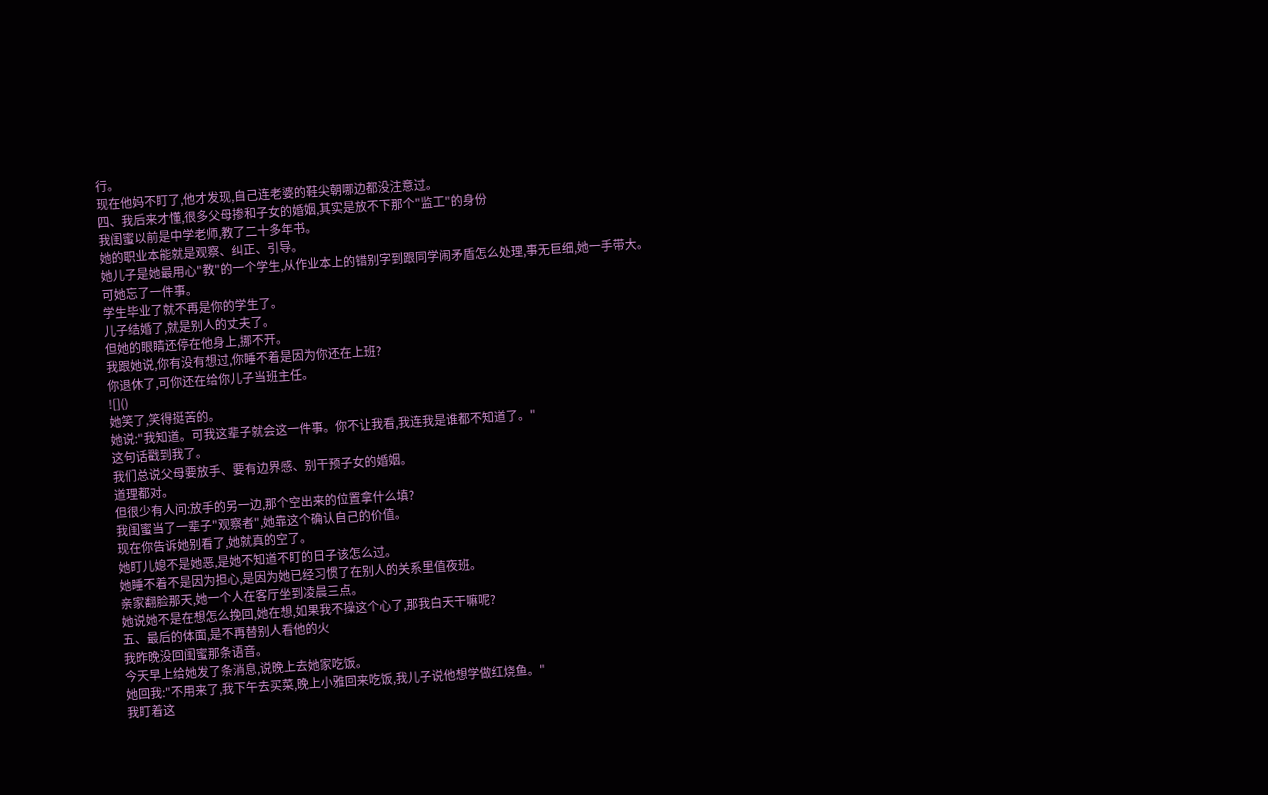行。
现在他妈不盯了,他才发现,自己连老婆的鞋尖朝哪边都没注意过。
四、我后来才懂,很多父母掺和子女的婚姻,其实是放不下那个"监工"的身份
我闺蜜以前是中学老师,教了二十多年书。
她的职业本能就是观察、纠正、引导。
她儿子是她最用心"教"的一个学生,从作业本上的错别字到跟同学闹矛盾怎么处理,事无巨细,她一手带大。
可她忘了一件事。
学生毕业了就不再是你的学生了。
儿子结婚了,就是别人的丈夫了。
但她的眼睛还停在他身上,挪不开。
我跟她说,你有没有想过,你睡不着是因为你还在上班?
你退休了,可你还在给你儿子当班主任。
![]()
她笑了,笑得挺苦的。
她说:"我知道。可我这辈子就会这一件事。你不让我看,我连我是谁都不知道了。"
这句话戳到我了。
我们总说父母要放手、要有边界感、别干预子女的婚姻。
道理都对。
但很少有人问:放手的另一边,那个空出来的位置拿什么填?
我闺蜜当了一辈子"观察者",她靠这个确认自己的价值。
现在你告诉她别看了,她就真的空了。
她盯儿媳不是她恶,是她不知道不盯的日子该怎么过。
她睡不着不是因为担心,是因为她已经习惯了在别人的关系里值夜班。
亲家翻脸那天,她一个人在客厅坐到凌晨三点。
她说她不是在想怎么挽回,她在想,如果我不操这个心了,那我白天干嘛呢?
五、最后的体面,是不再替别人看他的火
我昨晚没回闺蜜那条语音。
今天早上给她发了条消息,说晚上去她家吃饭。
她回我:"不用来了,我下午去买菜,晚上小雅回来吃饭,我儿子说他想学做红烧鱼。"
我盯着这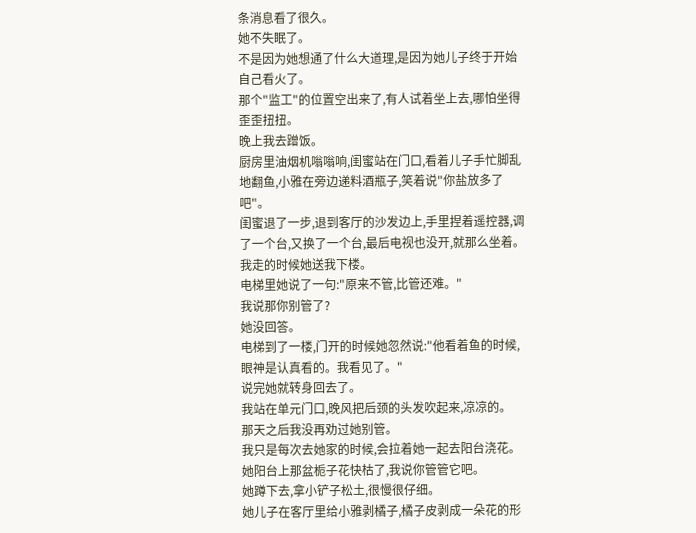条消息看了很久。
她不失眠了。
不是因为她想通了什么大道理,是因为她儿子终于开始自己看火了。
那个"监工"的位置空出来了,有人试着坐上去,哪怕坐得歪歪扭扭。
晚上我去蹭饭。
厨房里油烟机嗡嗡响,闺蜜站在门口,看着儿子手忙脚乱地翻鱼,小雅在旁边递料酒瓶子,笑着说"你盐放多了吧"。
闺蜜退了一步,退到客厅的沙发边上,手里捏着遥控器,调了一个台,又换了一个台,最后电视也没开,就那么坐着。
我走的时候她送我下楼。
电梯里她说了一句:"原来不管,比管还难。"
我说那你别管了?
她没回答。
电梯到了一楼,门开的时候她忽然说:"他看着鱼的时候,眼神是认真看的。我看见了。"
说完她就转身回去了。
我站在单元门口,晚风把后颈的头发吹起来,凉凉的。
那天之后我没再劝过她别管。
我只是每次去她家的时候,会拉着她一起去阳台浇花。
她阳台上那盆栀子花快枯了,我说你管管它吧。
她蹲下去,拿小铲子松土,很慢很仔细。
她儿子在客厅里给小雅剥橘子,橘子皮剥成一朵花的形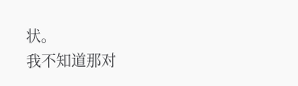状。
我不知道那对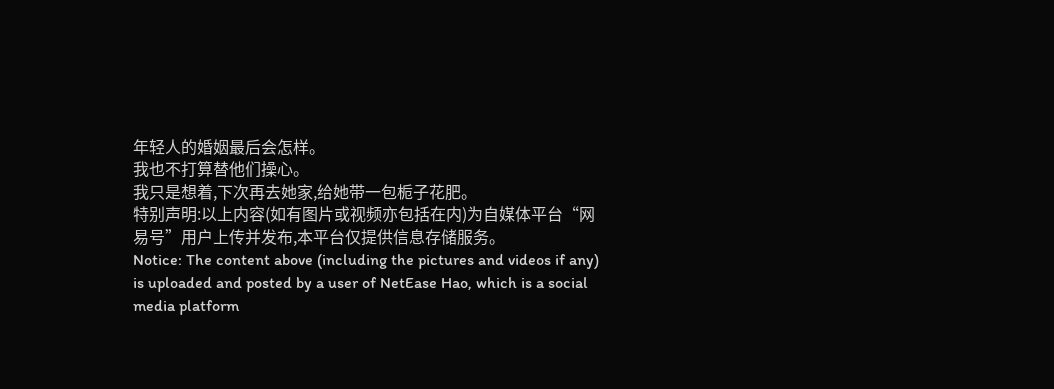年轻人的婚姻最后会怎样。
我也不打算替他们操心。
我只是想着,下次再去她家,给她带一包栀子花肥。
特别声明:以上内容(如有图片或视频亦包括在内)为自媒体平台“网易号”用户上传并发布,本平台仅提供信息存储服务。
Notice: The content above (including the pictures and videos if any) is uploaded and posted by a user of NetEase Hao, which is a social media platform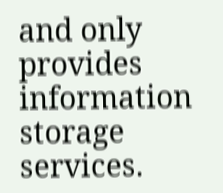and only provides information storage services.